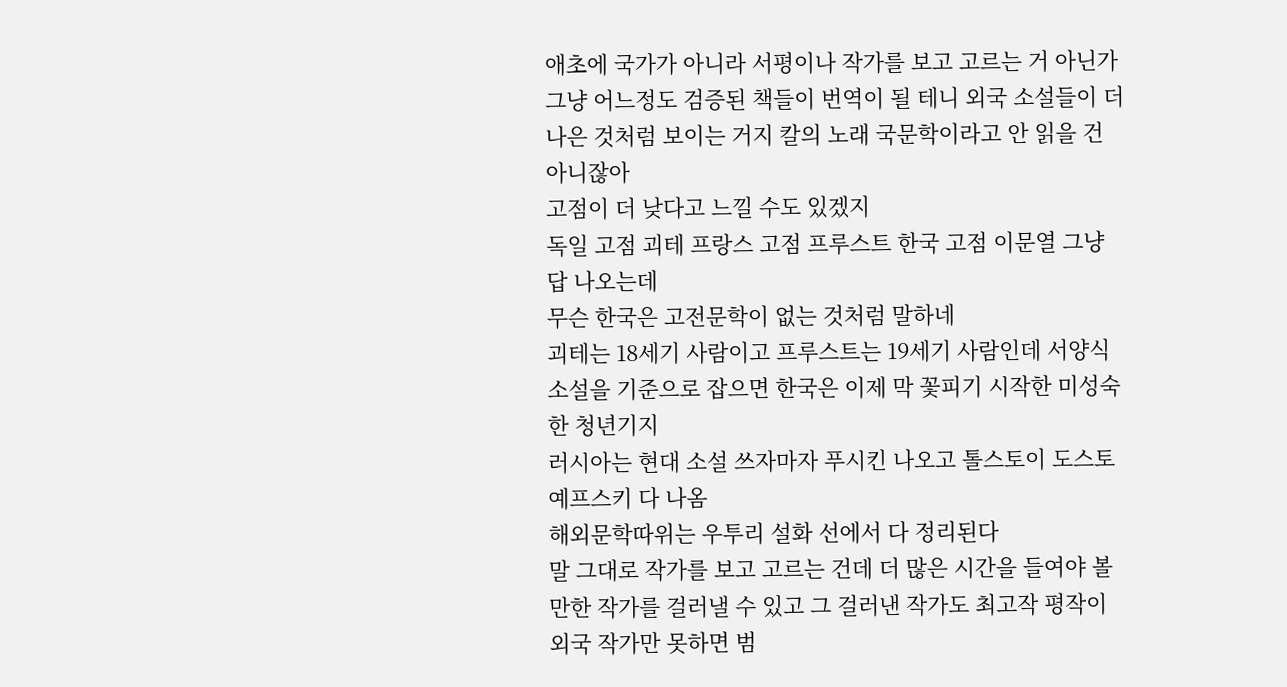애초에 국가가 아니라 서평이나 작가를 보고 고르는 거 아닌가 그냥 어느정도 검증된 책들이 번역이 될 테니 외국 소설들이 더 나은 것처럼 보이는 거지 칼의 노래 국문학이라고 안 읽을 건 아니잖아
고점이 더 낮다고 느낄 수도 있겠지
독일 고점 괴테 프랑스 고점 프루스트 한국 고점 이문열 그냥 답 나오는데
무슨 한국은 고전문학이 없는 것처럼 말하네
괴테는 18세기 사람이고 프루스트는 19세기 사람인데 서양식 소설을 기준으로 잡으면 한국은 이제 막 꽃피기 시작한 미성숙한 청년기지
러시아는 현대 소설 쓰자마자 푸시킨 나오고 톨스토이 도스토예프스키 다 나옴
해외문학따위는 우투리 설화 선에서 다 정리된다
말 그대로 작가를 보고 고르는 건데 더 많은 시간을 들여야 볼 만한 작가를 걸러낼 수 있고 그 걸러낸 작가도 최고작 평작이 외국 작가만 못하면 범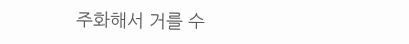주화해서 거를 수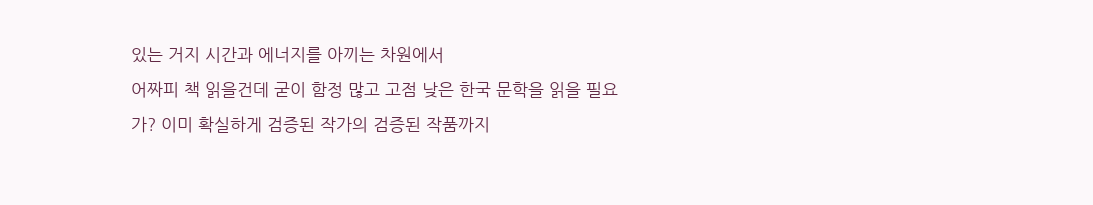있는 거지 시간과 에너지를 아끼는 차원에서
어짜피 책 읽을건데 굳이 함정 많고 고점 낮은 한국 문학을 읽을 필요가? 이미 확실하게 검증된 작가의 검증된 작품까지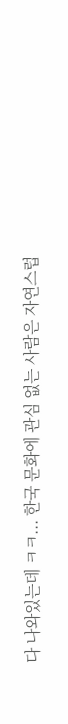다 나와있는데 ㅋㅋ... 한국 문화에 관심 없는 사람은 자연스럽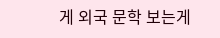게 외국 문학 보는게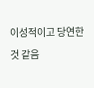이성적이고 당연한 것 같음